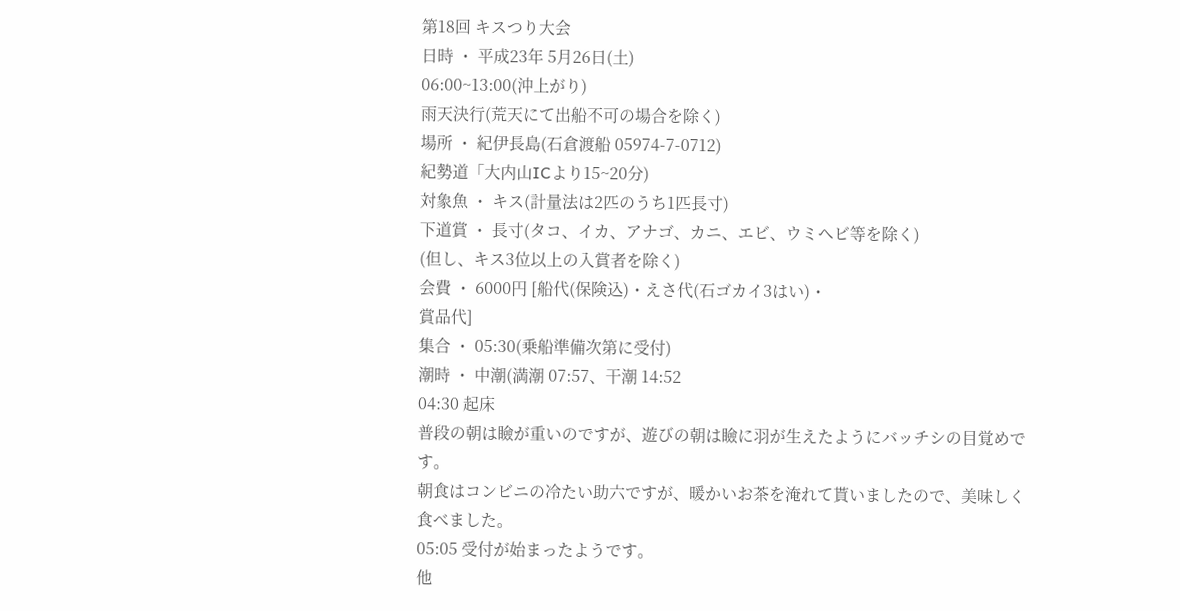第18回 キスつり大会
日時 ・ 平成23年 5月26日(土)
06:00~13:00(沖上がり)
雨天決行(荒天にて出船不可の場合を除く)
場所 ・ 紀伊長島(石倉渡船 05974-7-0712)
紀勢道「大内山ICより15~20分)
対象魚 ・ キス(計量法は2匹のうち1匹長寸)
下道賞 ・ 長寸(タコ、イカ、アナゴ、カニ、エビ、ウミヘビ等を除く)
(但し、キス3位以上の入賞者を除く)
会費 ・ 6000円 [船代(保険込)・えさ代(石ゴカイ3はい)・
賞品代]
集合 ・ 05:30(乗船準備次第に受付)
潮時 ・ 中潮(満潮 07:57、干潮 14:52
04:30 起床
普段の朝は瞼が重いのですが、遊びの朝は瞼に羽が生えたようにバッチシの目覚めです。
朝食はコンビニの冷たい助六ですが、暖かいお茶を淹れて貰いましたので、美味しく食べました。
05:05 受付が始まったようです。
他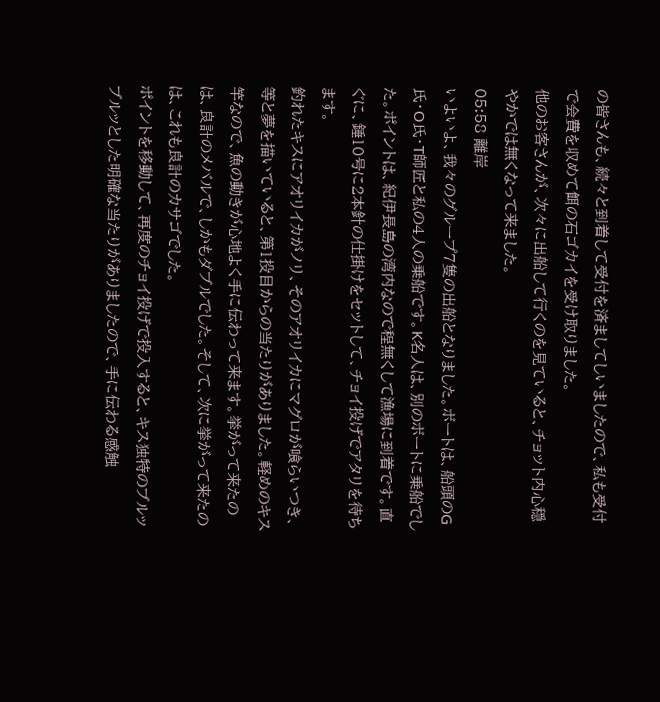の皆さんも、続々と到着して受付を済ましてしいましたので、私も受付で会費を収めて餌の石ゴカイを受け取りました。
他のお客さんが、次々に出船して行くのを見ていると、チョット内心穏やかでは無くなって来ました。
05:58 離岸
いよいよ、我々のグループ7隻の出船となりました。ボートは、船頭のG氏・O氏・T師匠と私の4人の乗船です。K名人は、別のボートに乗船でした。ポイントは、紀伊長島の湾内なので程無くして漁場に到着です。直ぐに、錘10号に2本針の仕掛けをセットして、チョイ投げでアタリを待ちます。
釣れたキスにアオリイカがノリ、そのアオリイカにマグロが喰らいつき、等と夢を描いていると、第1投目からの当たりがありました。軽めのキス竿なので、魚の動きが心地よく手に伝わって来ます。挙がって来たのは、良計のメバルで、しかもダブルでした。そして、次に挙がって来たのは、これも良計のカサゴでした。
ポイントを移動して、再度のチョイ投げで投入すると、キス独特のブルッブルッとした明確な当たりがありましたので、手に伝わる感触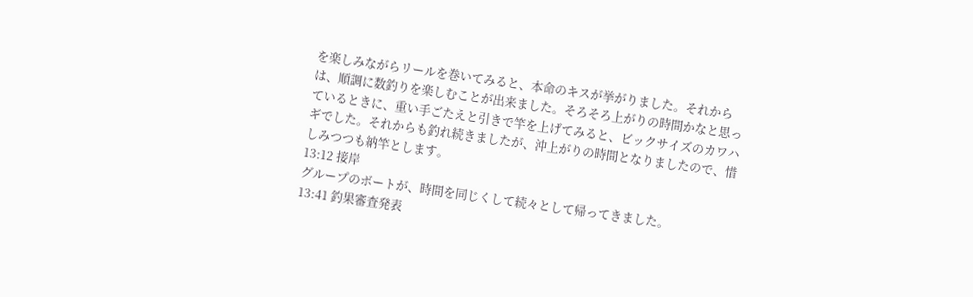を楽しみながらリールを巻いてみると、本命のキスが挙がりました。それからは、順調に数釣りを楽しむことが出来ました。そろそろ上がりの時間かなと思っているときに、重い手ごたえと引きで竿を上げてみると、ビックサイズのカワハギでした。それからも釣れ続きましたが、沖上がりの時間となりましたので、惜しみつつも納竿とします。
13:12 接岸
グループのボートが、時間を同じくして続々として帰ってきました。
13:41 釣果審査発表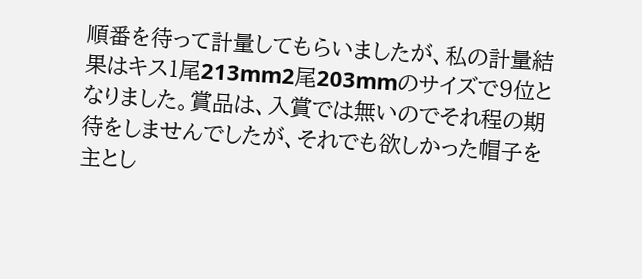順番を待って計量してもらいましたが、私の計量結果はキス1尾213mm2尾203mmのサイズで9位となりました。賞品は、入賞では無いのでそれ程の期待をしませんでしたが、それでも欲しかった帽子を主とし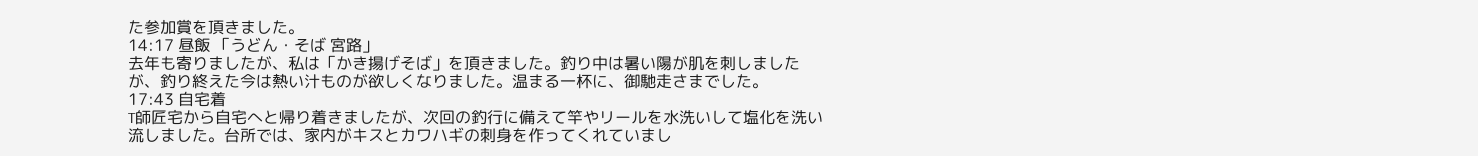た参加賞を頂きました。
14:17 昼飯 「うどん・そば 宮路」
去年も寄りましたが、私は「かき揚げそば」を頂きました。釣り中は暑い陽が肌を刺しましたが、釣り終えた今は熱い汁ものが欲しくなりました。温まる一杯に、御馳走さまでした。
17:43 自宅着
T師匠宅から自宅へと帰り着きましたが、次回の釣行に備えて竿やリールを水洗いして塩化を洗い流しました。台所では、家内がキスとカワハギの刺身を作ってくれていまし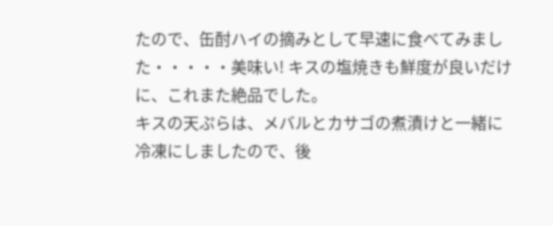たので、缶酎ハイの摘みとして早速に食べてみました・・・・・美味い! キスの塩焼きも鮮度が良いだけに、これまた絶品でした。
キスの天ぷらは、メバルとカサゴの煮漬けと一緒に冷凍にしましたので、後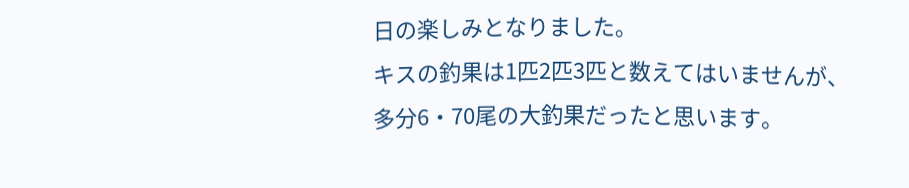日の楽しみとなりました。
キスの釣果は1匹2匹3匹と数えてはいませんが、多分6・70尾の大釣果だったと思います。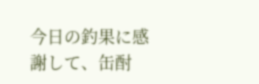今日の釣果に感謝して、缶酎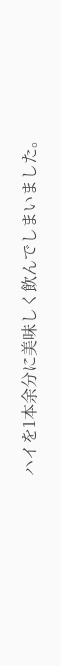ハイを1本余分に美味しく飲んでしまいました。